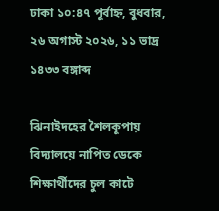ঢাকা ১০:৪৭ পূর্বাহ্ন, বুধবার, ২৬ অগাস্ট ২০২৬, ১১ ভাদ্র ১৪৩৩ বঙ্গাব্দ

ঝিনাইদহের শৈলকূপায় বিদ্যালয়ে নাপিত ডেকে শিক্ষার্থীদের চুল কাটে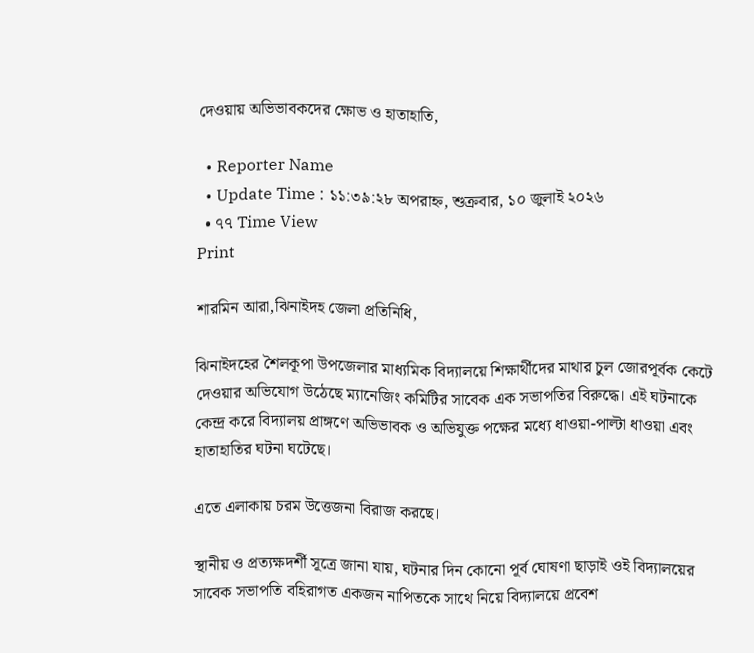দেওয়ায় অভিভাবকদের ক্ষোভ ও হাতাহাতি,

  • Reporter Name
  • Update Time : ১১:৩৯:২৮ অপরাহ্ন, শুক্রবার, ১০ জুলাই ২০২৬
  • ৭৭ Time View
Print

শারমিন আরা,ঝিনাইদহ জেলা প্রতিনিধি,

ঝিনাইদহের শৈলকূপা উপজেলার মাধ্যমিক বিদ্যালয়ে শিক্ষার্থীদের মাথার চুল জোরপূর্বক কেটে দেওয়ার অভিযোগ উঠেছে ম্যানেজিং কমিটির সাবেক এক সভাপতির বিরুদ্ধে। এই ঘটনাকে কেন্দ্র করে বিদ্যালয় প্রাঙ্গণে অভিভাবক ও অভিযুক্ত পক্ষের মধ্যে ধাওয়া-পাল্টা ধাওয়া এবং হাতাহাতির ঘটনা ঘটেছে।

এতে এলাকায় চরম উত্তেজনা বিরাজ করছে।

স্থানীয় ও প্রত্যক্ষদর্শী সূত্রে জানা যায়, ঘটনার দিন কোনো পূর্ব ঘোষণা ছাড়াই ওই বিদ্যালয়ের সাবেক সভাপতি বহিরাগত একজন নাপিতকে সাথে নিয়ে বিদ্যালয়ে প্রবেশ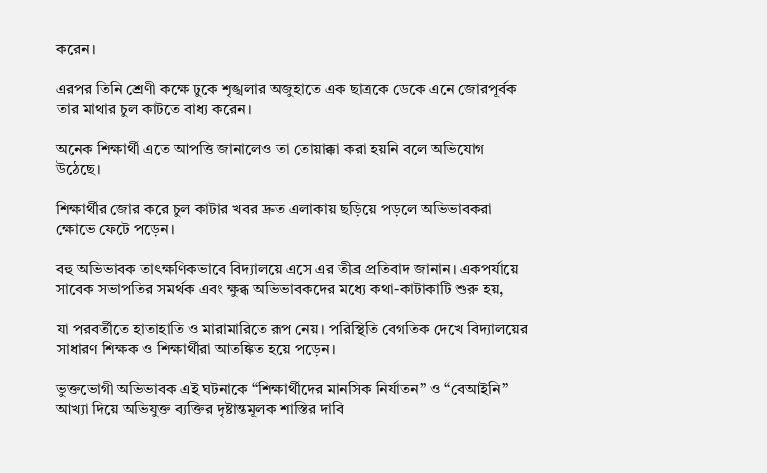করেন।

এরপর তিনি শ্রেণী কক্ষে ঢুকে শৃঙ্খলার অজুহাতে এক ছাত্রকে ডেকে এনে জোরপূর্বক তার মাথার চুল কাটতে বাধ্য করেন।

অনেক শিক্ষার্থী এতে আপত্তি জানালেও তা তোয়াক্কা করা হয়নি বলে অভিযোগ উঠেছে।

শিক্ষার্থীর জোর করে চুল কাটার খবর দ্রুত এলাকায় ছড়িয়ে পড়লে অভিভাবকরা ক্ষোভে ফেটে পড়েন।

বহু অভিভাবক তাৎক্ষণিকভাবে বিদ্যালয়ে এসে এর তীব্র প্রতিবাদ জানান। একপর্যায়ে সাবেক সভাপতির সমর্থক এবং ক্ষুব্ধ অভিভাবকদের মধ্যে কথা-কাটাকাটি শুরু হয়,

যা পরবর্তীতে হাতাহাতি ও মারামারিতে রূপ নেয়। পরিস্থিতি বেগতিক দেখে বিদ্যালয়ের সাধারণ শিক্ষক ও শিক্ষার্থীরা আতঙ্কিত হয়ে পড়েন।

ভুক্তভোগী অভিভাবক এই ঘটনাকে “শিক্ষার্থীদের মানসিক নির্যাতন” ও “বেআইনি” আখ্যা দিয়ে অভিযুক্ত ব্যক্তির দৃষ্টান্তমূলক শাস্তির দাবি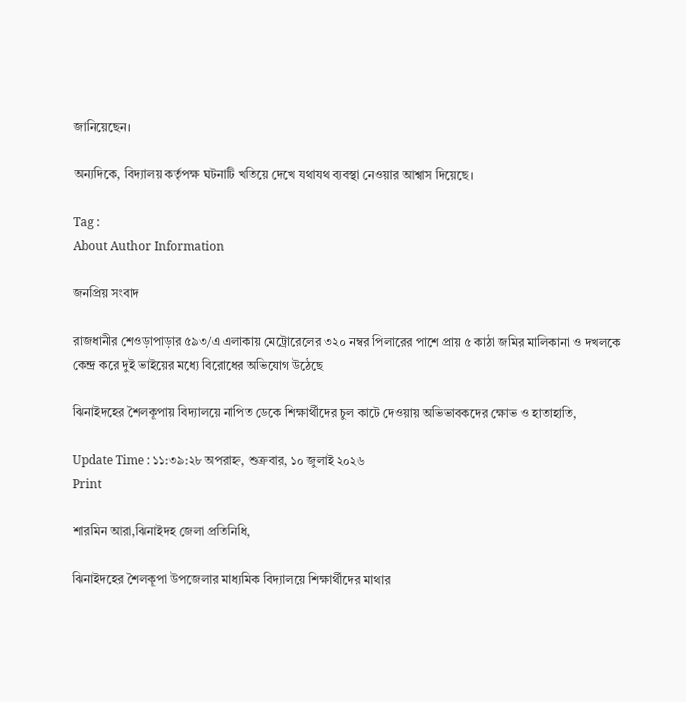জানিয়েছেন।

অন্যদিকে, বিদ্যালয় কর্তৃপক্ষ ঘটনাটি খতিয়ে দেখে যথাযথ ব্যবস্থা নেওয়ার আশ্বাস দিয়েছে।

Tag :
About Author Information

জনপ্রিয় সংবাদ

রাজধানীর শেওড়াপাড়ার ৫৯৩/এ এলাকায় মেট্রোরেলের ৩২০ নম্বর পিলারের পাশে প্রায় ৫ কাঠা জমির মালিকানা ও দখলকে কেন্দ্র করে দুই ভাইয়ের মধ্যে বিরোধের অভিযোগ উঠেছে

ঝিনাইদহের শৈলকূপায় বিদ্যালয়ে নাপিত ডেকে শিক্ষার্থীদের চুল কাটে দেওয়ায় অভিভাবকদের ক্ষোভ ও হাতাহাতি,

Update Time : ১১:৩৯:২৮ অপরাহ্ন, শুক্রবার, ১০ জুলাই ২০২৬
Print

শারমিন আরা,ঝিনাইদহ জেলা প্রতিনিধি,

ঝিনাইদহের শৈলকূপা উপজেলার মাধ্যমিক বিদ্যালয়ে শিক্ষার্থীদের মাথার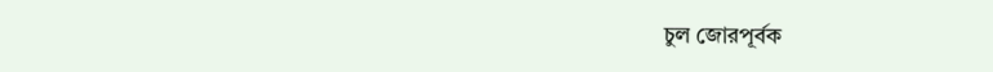চুল জোরপূর্বক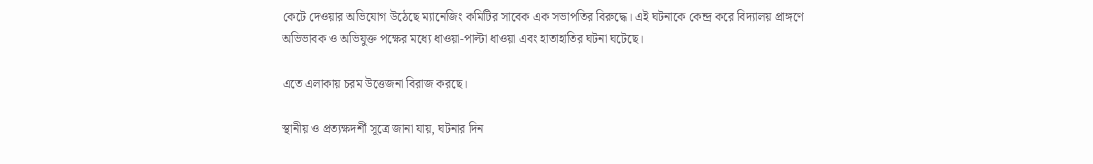কেটে দেওয়ার অভিযোগ উঠেছে ম্যানেজিং কমিটির সাবেক এক সভাপতির বিরুদ্ধে। এই ঘটনাকে কেন্দ্র করে বিদ্যালয় প্রাঙ্গণে অভিভাবক ও অভিযুক্ত পক্ষের মধ্যে ধাওয়া-পাল্টা ধাওয়া এবং হাতাহাতির ঘটনা ঘটেছে।

এতে এলাকায় চরম উত্তেজনা বিরাজ করছে।

স্থানীয় ও প্রত্যক্ষদর্শী সূত্রে জানা যায়, ঘটনার দিন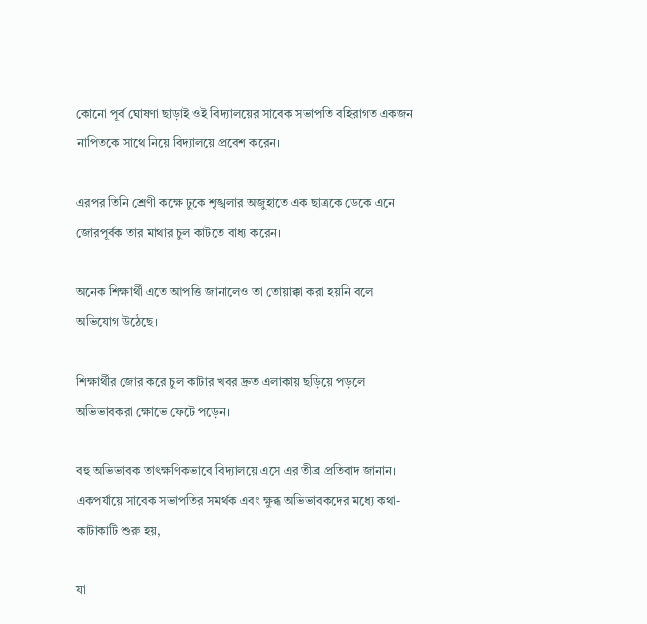কোনো পূর্ব ঘোষণা ছাড়াই ওই বিদ্যালয়ের সাবেক সভাপতি বহিরাগত একজন নাপিতকে সাথে নিয়ে বিদ্যালয়ে প্রবেশ করেন।

এরপর তিনি শ্রেণী কক্ষে ঢুকে শৃঙ্খলার অজুহাতে এক ছাত্রকে ডেকে এনে জোরপূর্বক তার মাথার চুল কাটতে বাধ্য করেন।

অনেক শিক্ষার্থী এতে আপত্তি জানালেও তা তোয়াক্কা করা হয়নি বলে অভিযোগ উঠেছে।

শিক্ষার্থীর জোর করে চুল কাটার খবর দ্রুত এলাকায় ছড়িয়ে পড়লে অভিভাবকরা ক্ষোভে ফেটে পড়েন।

বহু অভিভাবক তাৎক্ষণিকভাবে বিদ্যালয়ে এসে এর তীব্র প্রতিবাদ জানান। একপর্যায়ে সাবেক সভাপতির সমর্থক এবং ক্ষুব্ধ অভিভাবকদের মধ্যে কথা-কাটাকাটি শুরু হয়,

যা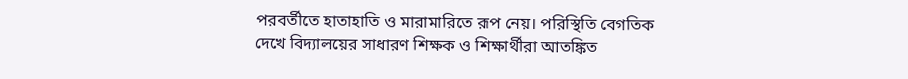পরবর্তীতে হাতাহাতি ও মারামারিতে রূপ নেয়। পরিস্থিতি বেগতিক দেখে বিদ্যালয়ের সাধারণ শিক্ষক ও শিক্ষার্থীরা আতঙ্কিত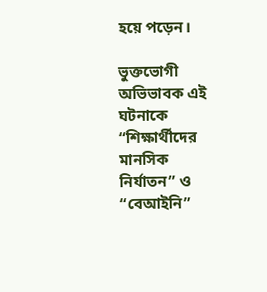হয়ে পড়েন।

ভুক্তভোগী অভিভাবক এই ঘটনাকে “শিক্ষার্থীদের মানসিক নির্যাতন” ও “বেআইনি”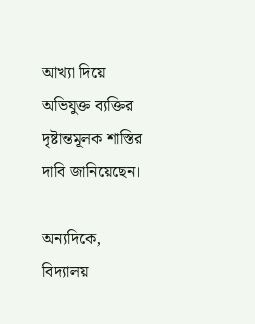আখ্যা দিয়ে অভিযুক্ত ব্যক্তির দৃষ্টান্তমূলক শাস্তির দাবি জানিয়েছেন।

অন্যদিকে, বিদ্যালয়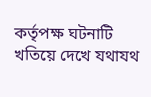কর্তৃপক্ষ ঘটনাটি খতিয়ে দেখে যথাযথ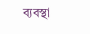ব্যবস্থা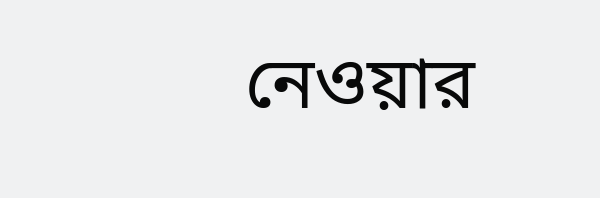নেওয়ার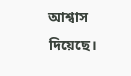আশ্বাস দিয়েছে।